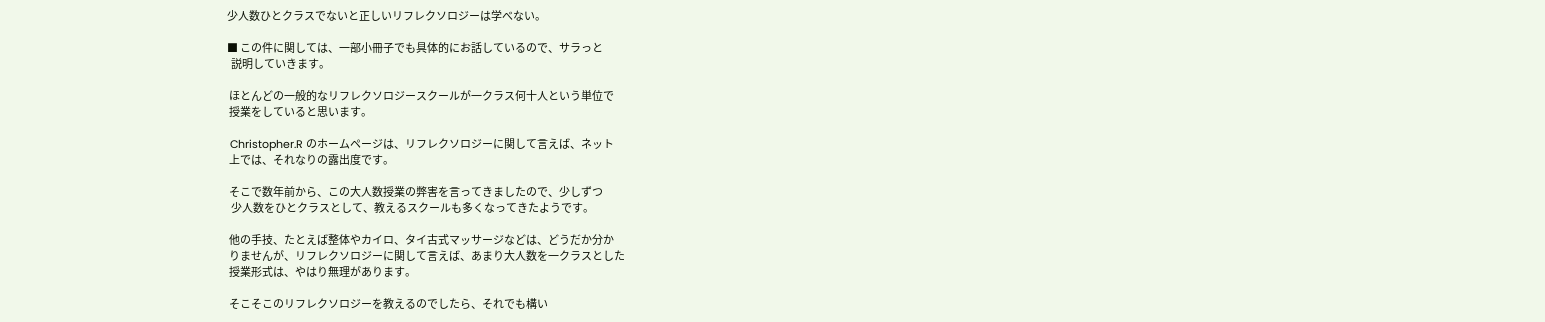少人数ひとクラスでないと正しいリフレクソロジーは学べない。

■ この件に関しては、一部小冊子でも具体的にお話しているので、サラっと
  説明していきます。

 ほとんどの一般的なリフレクソロジースクールが一クラス何十人という単位で
 授業をしていると思います。

 Christopher.R のホームページは、リフレクソロジーに関して言えば、ネット
 上では、それなりの露出度です。

 そこで数年前から、この大人数授業の弊害を言ってきましたので、少しずつ
  少人数をひとクラスとして、教えるスクールも多くなってきたようです。

 他の手技、たとえば整体やカイロ、タイ古式マッサージなどは、どうだか分か
 りませんが、リフレクソロジーに関して言えば、あまり大人数を一クラスとした
 授業形式は、やはり無理があります。

 そこそこのリフレクソロジーを教えるのでしたら、それでも構い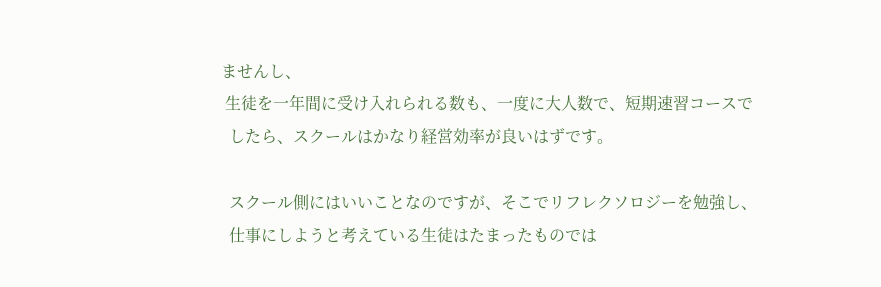ませんし、
 生徒を一年間に受け入れられる数も、一度に大人数で、短期速習コースで
  したら、スクールはかなり経営効率が良いはずです。

  スクール側にはいいことなのですが、そこでリフレクソロジーを勉強し、
  仕事にしようと考えている生徒はたまったものでは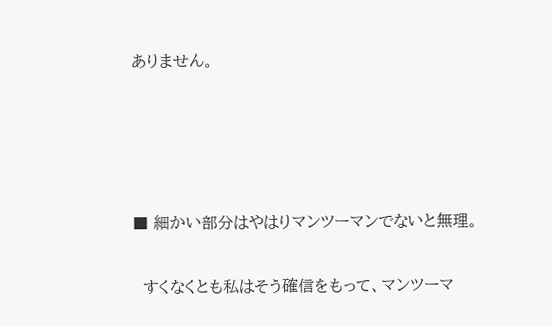ありません。




■ 細かい部分はやはりマンツーマンでないと無理。

  すくなくとも私はそう確信をもって、マンツーマ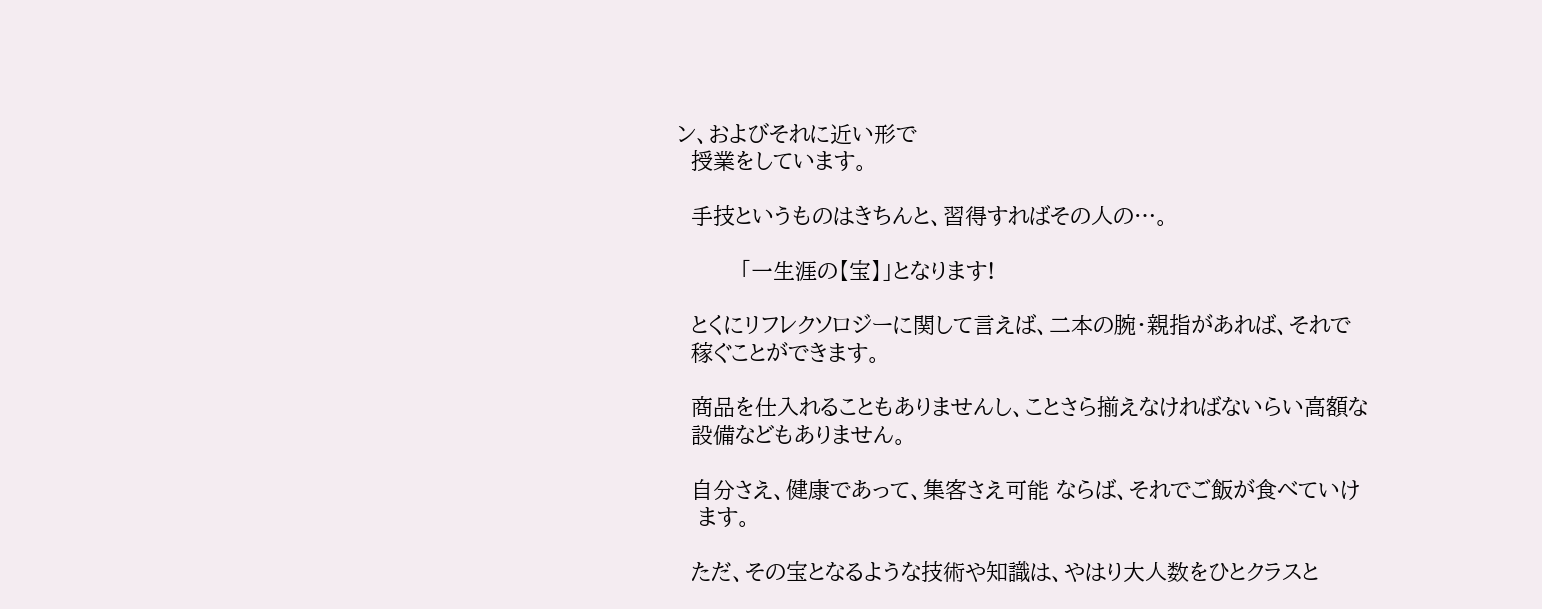ン、およびそれに近い形で
  授業をしています。

  手技というものはきちんと、習得すればその人の…。

         「一生涯の【宝】」となります!

  とくにリフレクソロジーに関して言えば、二本の腕・親指があれば、それで
  稼ぐことができます。

  商品を仕入れることもありませんし、ことさら揃えなければないらい高額な
  設備などもありません。

  自分さえ、健康であって、集客さえ可能 ならば、それでご飯が食べていけ
   ます。

  ただ、その宝となるような技術や知識は、やはり大人数をひとクラスと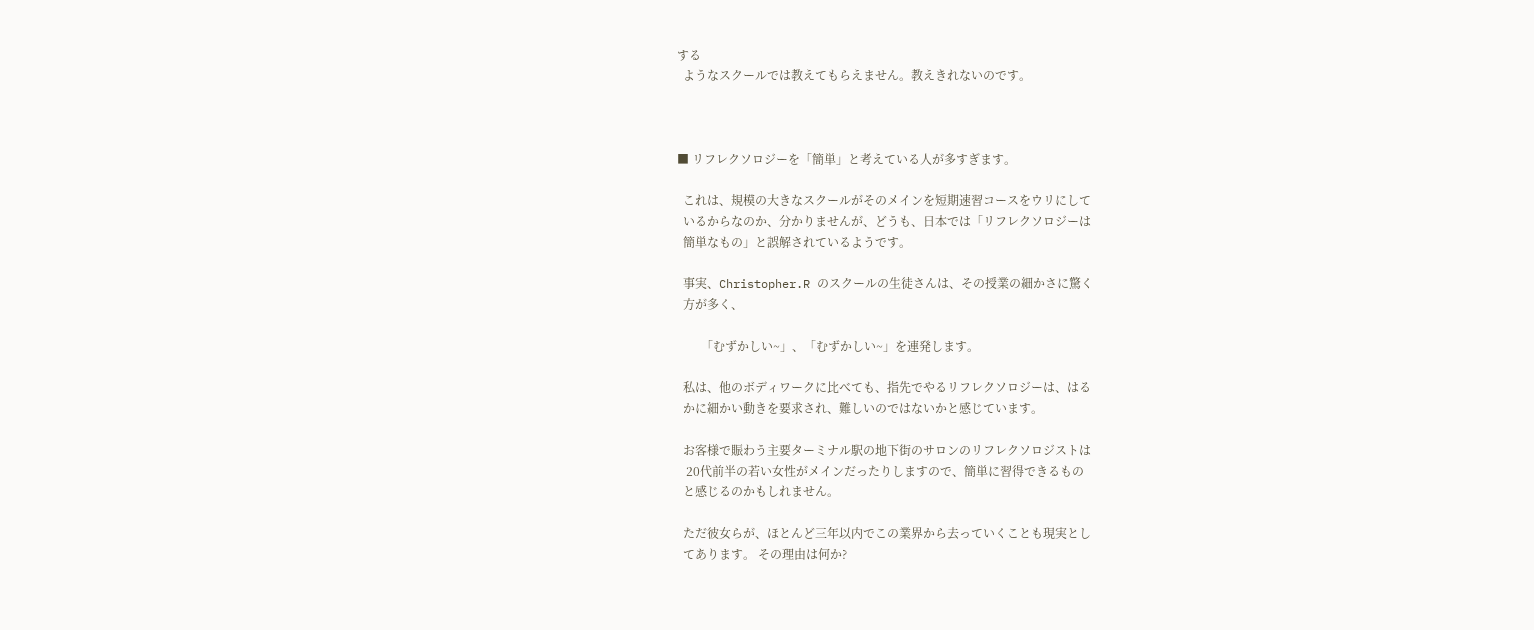する
  ようなスクールでは教えてもらえません。教えきれないのです。



■ リフレクソロジーを「簡単」と考えている人が多すぎます。

  これは、規模の大きなスクールがそのメインを短期速習コースをウリにして
  いるからなのか、分かりませんが、どうも、日本では「リフレクソロジーは
  簡単なもの」と誤解されているようです。

  事実、Christopher.R のスクールの生徒さんは、その授業の細かさに驚く
  方が多く、

        「むずかしい~」、「むずかしい~」を連発します。

  私は、他のボディワークに比べても、指先でやるリフレクソロジーは、はる
  かに細かい動きを要求され、難しいのではないかと感じています。

  お客様で賑わう主要ターミナル駅の地下街のサロンのリフレクソロジストは
   20代前半の若い女性がメインだったりしますので、簡単に習得できるもの
  と感じるのかもしれません。

  ただ彼女らが、ほとんど三年以内でこの業界から去っていくことも現実とし
  てあります。 その理由は何か?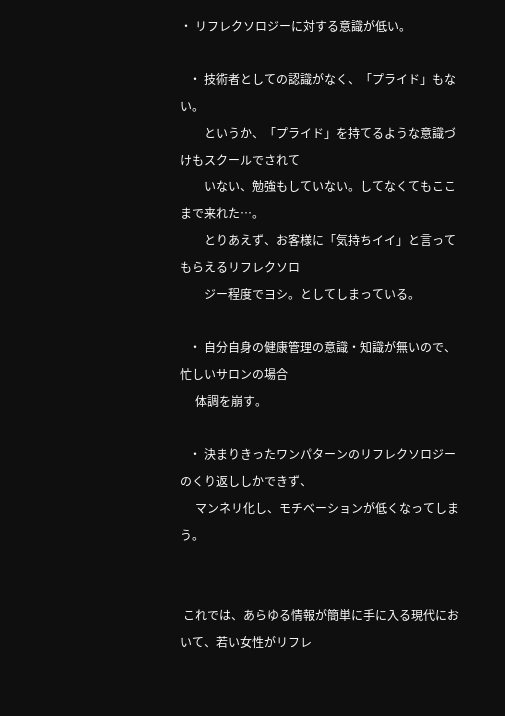・ リフレクソロジーに対する意識が低い。

   ・ 技術者としての認識がなく、「プライド」もない。
        というか、「プライド」を持てるような意識づけもスクールでされて
        いない、勉強もしていない。してなくてもここまで来れた…。
        とりあえず、お客様に「気持ちイイ」と言ってもらえるリフレクソロ
        ジー程度でヨシ。としてしまっている。

   ・ 自分自身の健康管理の意識・知識が無いので、忙しいサロンの場合
     体調を崩す。

   ・ 決まりきったワンパターンのリフレクソロジーのくり返ししかできず、
     マンネリ化し、モチベーションが低くなってしまう。


 これでは、あらゆる情報が簡単に手に入る現代において、若い女性がリフレ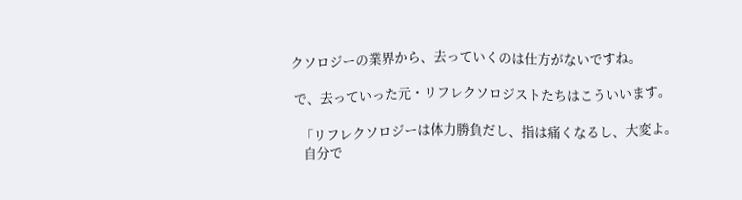クソロジーの業界から、去っていくのは仕方がないですね。

 で、去っていった元・リフレクソロジストたちはこういいます。

   「リフレクソロジーは体力勝負だし、指は痛くなるし、大変よ。
    自分で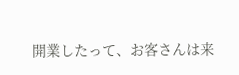開業したって、お客さんは来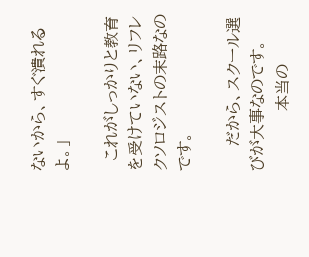ないから、すぐ潰れるよ。」

  これがしっかりと教育を受けていない、リフレクソロジストの末路なのです。

     だから、スクール選びが大事なのです。
            本当の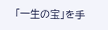「一生の宝」を手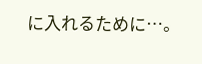に入れるために…。